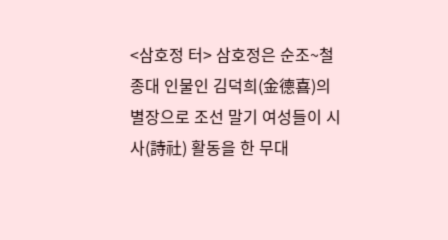<삼호정 터> 삼호정은 순조~철종대 인물인 김덕희(金德喜)의 별장으로 조선 말기 여성들이 시사(詩社) 활동을 한 무대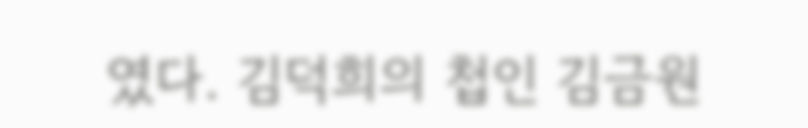였다. 김덕희의 첩인 김금원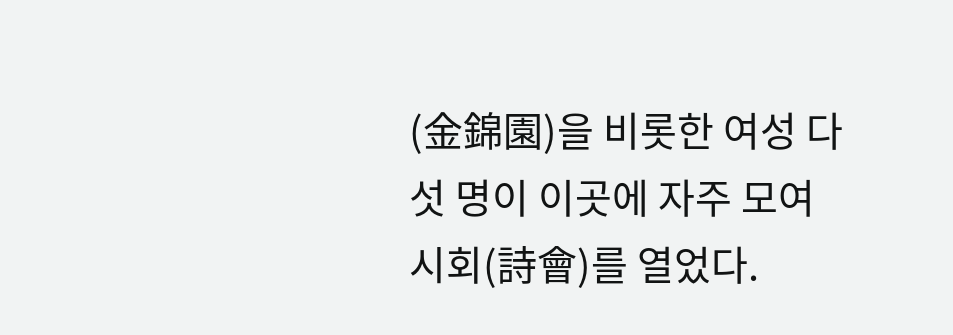(金錦園)을 비롯한 여성 다섯 명이 이곳에 자주 모여 시회(詩會)를 열었다.